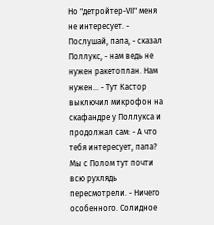Но "детройтер-VII" меня не интересует. - Послушай, папа, - сказал Поллукс, - нам ведь не нужен ракетоплан. Нам нужен... - Тут Кастор выключил микрофон на скафандре у Поллукса и продолжал сам: - А что тебя интересует, папа? Мы с Полом тут почти всю рухлядь пересмотрели. - Ничего особенного. Солидное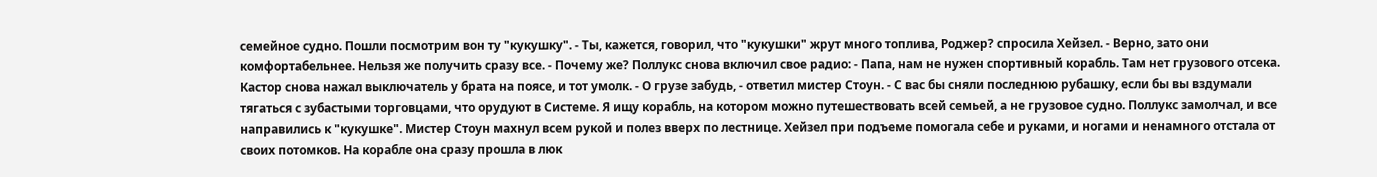семейное судно. Пошли посмотрим вон ту "кукушку". - Ты, кажется, говорил, что "кукушки" жрут много топлива, Роджер? спросила Хейзел. - Верно, зато они комфортабельнее. Нельзя же получить сразу все. - Почему же? Поллукс снова включил свое радио: - Папа, нам не нужен спортивный корабль. Там нет грузового отсека. Кастор снова нажал выключатель у брата на поясе, и тот умолк. - О грузе забудь, - ответил мистер Стоун. - С вас бы сняли последнюю рубашку, если бы вы вздумали тягаться с зубастыми торговцами, что орудуют в Системе. Я ищу корабль, на котором можно путешествовать всей семьей, а не грузовое судно. Поллукс замолчал, и все направились к "кукушке". Мистер Стоун махнул всем рукой и полез вверх по лестнице. Хейзел при подъеме помогала себе и руками, и ногами и ненамного отстала от своих потомков. На корабле она сразу прошла в люк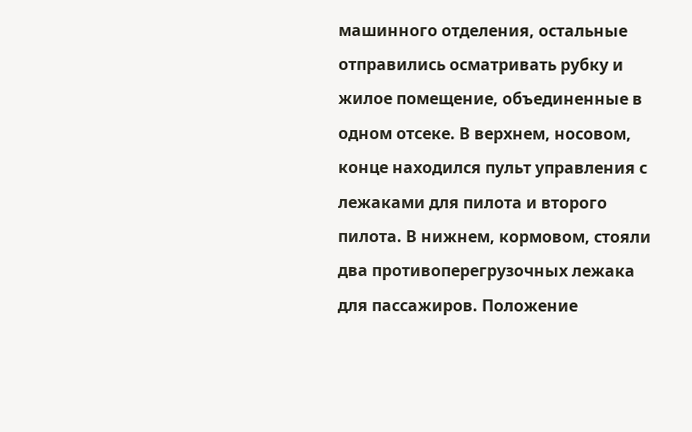машинного отделения, остальные отправились осматривать рубку и жилое помещение, объединенные в одном отсеке. В верхнем, носовом, конце находился пульт управления с лежаками для пилота и второго пилота. В нижнем, кормовом, стояли два противоперегрузочных лежака для пассажиров. Положение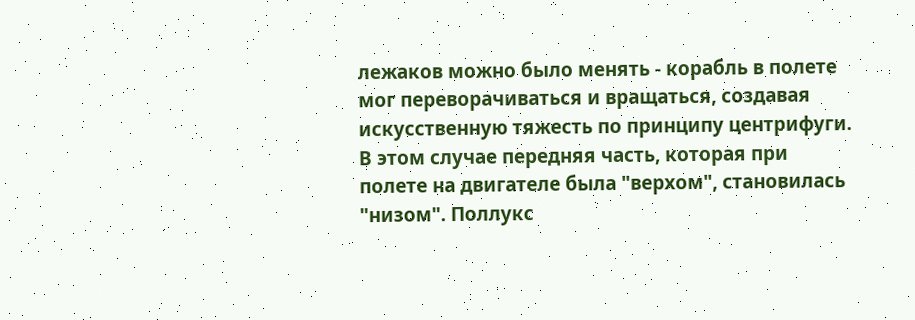лежаков можно было менять - корабль в полете мог переворачиваться и вращаться, создавая искусственную тяжесть по принципу центрифуги. В этом случае передняя часть, которая при полете на двигателе была "верхом", становилась "низом". Поллукс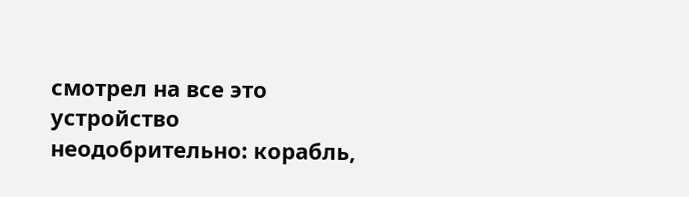смотрел на все это устройство неодобрительно: корабль,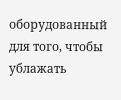оборудованный для того, чтобы ублажать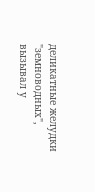деликатные желудки "земноводных", вызывал у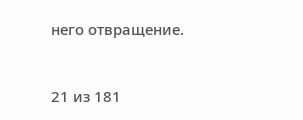него отвращение.


21 из 181